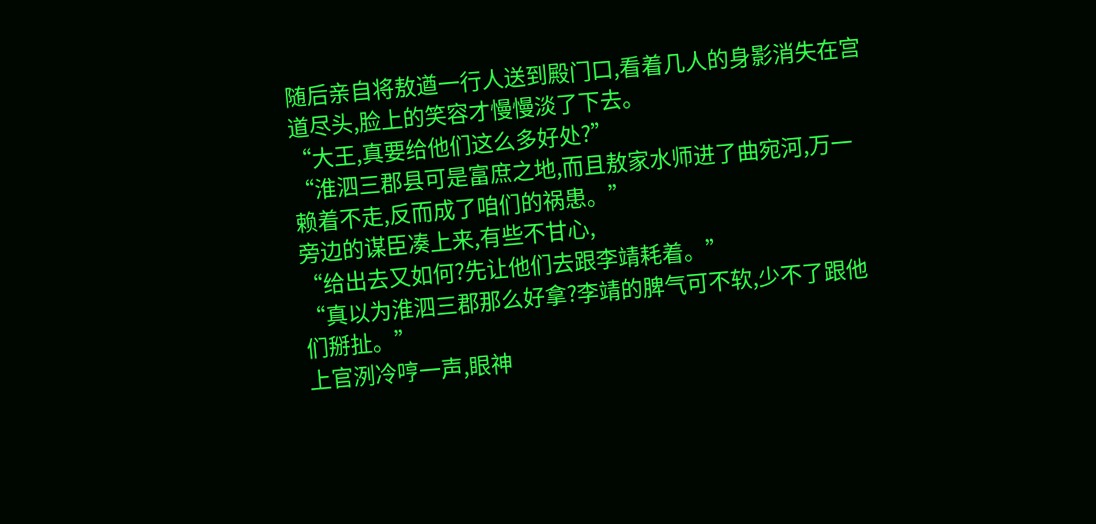随后亲自将敖遒一行人送到殿门口,看着几人的身影消失在宫道尽头,脸上的笑容才慢慢淡了下去。
“大王,真要给他们这么多好处?”
“淮泗三郡县可是富庶之地,而且敖家水师进了曲宛河,万一赖着不走,反而成了咱们的祸患。”
旁边的谋臣凑上来,有些不甘心,
“给出去又如何?先让他们去跟李靖耗着。”
“真以为淮泗三郡那么好拿?李靖的脾气可不软,少不了跟他们掰扯。”
上官洌冷哼一声,眼神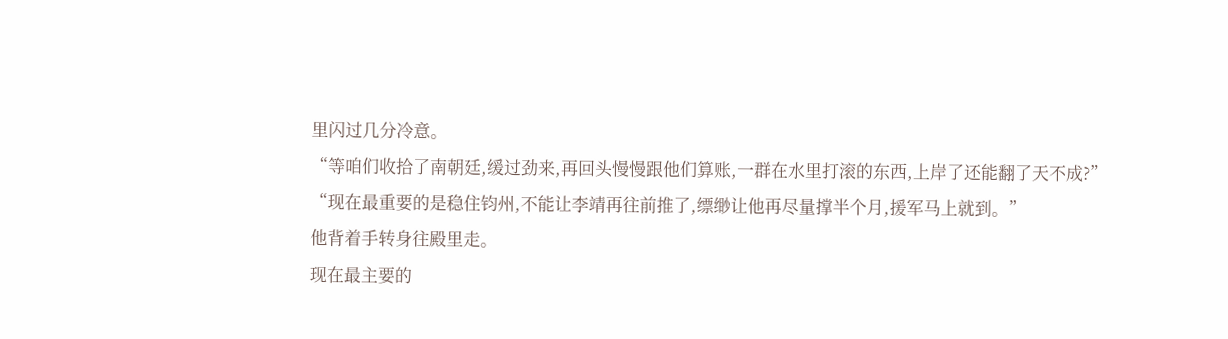里闪过几分冷意。
“等咱们收拾了南朝廷,缓过劲来,再回头慢慢跟他们算账,一群在水里打滚的东西,上岸了还能翻了天不成?”
“现在最重要的是稳住钧州,不能让李靖再往前推了,缥缈让他再尽量撑半个月,援军马上就到。”
他背着手转身往殿里走。
现在最主要的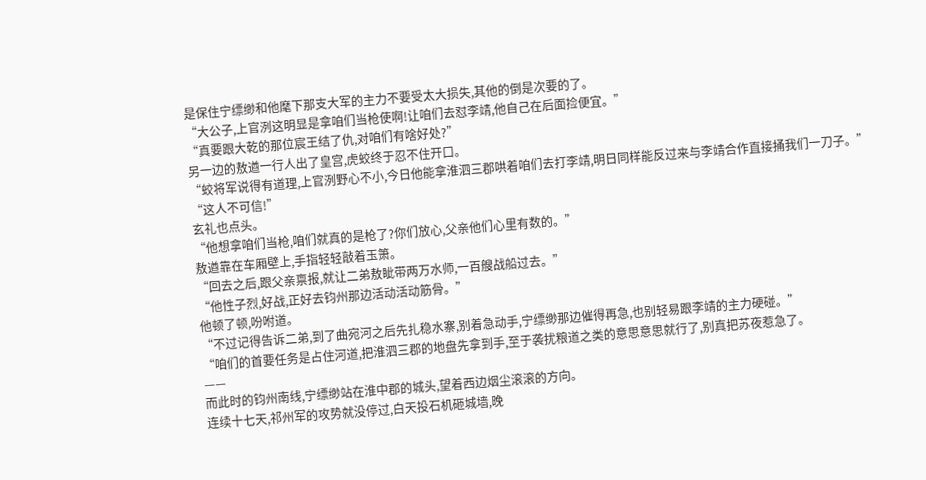是保住宁缥缈和他麾下那支大军的主力不要受太大损失,其他的倒是次要的了。
“大公子,上官洌这明显是拿咱们当枪使啊!让咱们去怼李靖,他自己在后面捡便宜。”
“真要跟大乾的那位宸王结了仇,对咱们有啥好处?”
另一边的敖遒一行人出了皇宫,虎蛟终于忍不住开口。
“蛟将军说得有道理,上官洌野心不小,今日他能拿淮泗三郡哄着咱们去打李靖,明日同样能反过来与李靖合作直接捅我们一刀子。”
“这人不可信!”
玄礼也点头。
“他想拿咱们当枪,咱们就真的是枪了?你们放心,父亲他们心里有数的。”
敖遒靠在车厢壁上,手指轻轻敲着玉箫。
“回去之后,跟父亲禀报,就让二弟敖眦带两万水师,一百艘战船过去。”
“他性子烈,好战,正好去钧州那边活动活动筋骨。”
他顿了顿,吩咐道。
“不过记得告诉二弟,到了曲宛河之后先扎稳水寨,别着急动手,宁缥缈那边催得再急,也别轻易跟李靖的主力硬碰。”
“咱们的首要任务是占住河道,把淮泗三郡的地盘先拿到手,至于袭扰粮道之类的意思意思就行了,别真把苏夜惹急了。
——
而此时的钧州南线,宁缥缈站在淮中郡的城头,望着西边烟尘滚滚的方向。
连续十七天,祁州军的攻势就没停过,白天投石机砸城墙,晚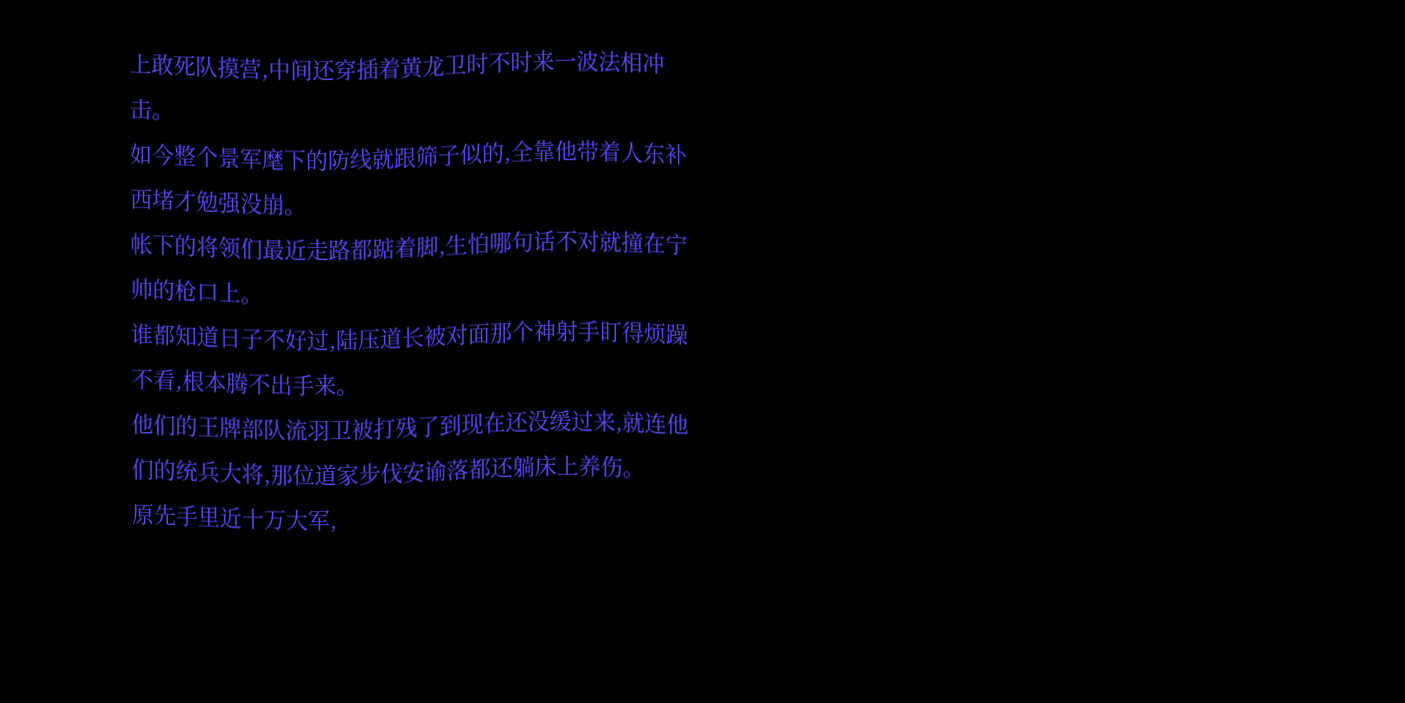上敢死队摸营,中间还穿插着黄龙卫时不时来一波法相冲击。
如今整个景军麾下的防线就跟筛子似的,全靠他带着人东补西堵才勉强没崩。
帐下的将领们最近走路都踮着脚,生怕哪句话不对就撞在宁帅的枪口上。
谁都知道日子不好过,陆压道长被对面那个神射手盯得烦躁不看,根本腾不出手来。
他们的王牌部队流羽卫被打残了到现在还没缓过来,就连他们的统兵大将,那位道家步伐安谕落都还躺床上养伤。
原先手里近十万大军,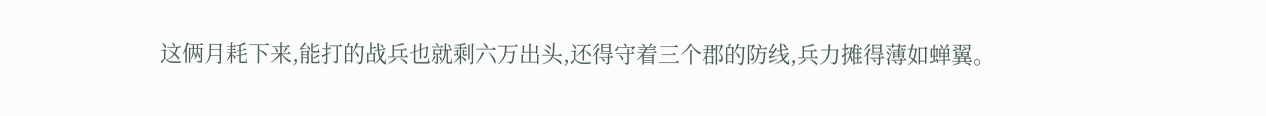这俩月耗下来,能打的战兵也就剩六万出头,还得守着三个郡的防线,兵力摊得薄如蝉翼。